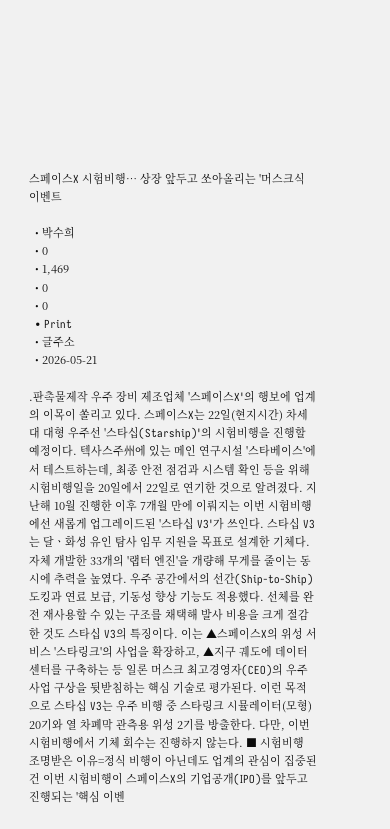스페이스X 시험비행… 상장 앞두고 쏘아올리는 '머스크식 이벤트

  • 박수희
  • 0
  • 1,469
  • 0
  • 0
  • Print
  • 글주소
  • 2026-05-21

.판촉물제작 우주 장비 제조업체 '스페이스X'의 행보에 업계의 이목이 쏠리고 있다. 스페이스X는 22일(현지시간) 차세대 대형 우주선 '스타십(Starship)'의 시험비행을 진행할 예정이다. 텍사스주州에 있는 메인 연구시설 '스타베이스'에서 테스트하는데, 최종 안전 점검과 시스템 확인 등을 위해 시험비행일을 20일에서 22일로 연기한 것으로 알려졌다. 지난해 10월 진행한 이후 7개월 만에 이뤄지는 이번 시험비행에선 새롭게 업그레이드된 '스타십 V3'가 쓰인다. 스타십 V3는 달ㆍ화성 유인 탐사 임무 지원을 목표로 설계한 기체다. 자체 개발한 33개의 '랩터 엔진'을 개량해 무게를 줄이는 동시에 추력을 높였다. 우주 공간에서의 선간(Ship-to-Ship) 도킹과 연료 보급, 기동성 향상 기능도 적용했다. 선체를 완전 재사용할 수 있는 구조를 채택해 발사 비용을 크게 절감한 것도 스타십 V3의 특징이다. 이는 ▲스페이스X의 위성 서비스 '스타링크'의 사업을 확장하고, ▲지구 궤도에 데이터센터를 구축하는 등 일론 머스크 최고경영자(CEO)의 우주 사업 구상을 뒷받침하는 핵심 기술로 평가된다. 이런 목적으로 스타십 V3는 우주 비행 중 스타링크 시뮬레이터(모형) 20기와 열 차폐막 관측용 위성 2기를 방출한다. 다만, 이번 시험비행에서 기체 회수는 진행하지 않는다. ■ 시험비행 조명받은 이유=정식 비행이 아닌데도 업계의 관심이 집중된 건 이번 시험비행이 스페이스X의 기업공개(IPO)를 앞두고 진행되는 '핵심 이벤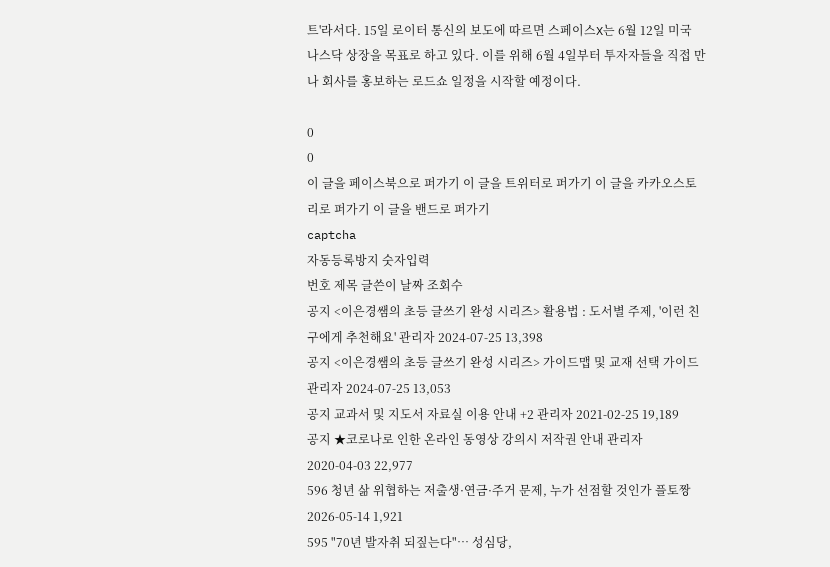트'라서다. 15일 로이터 통신의 보도에 따르면 스페이스X는 6월 12일 미국 나스닥 상장을 목표로 하고 있다. 이를 위해 6월 4일부터 투자자들을 직접 만나 회사를 홍보하는 로드쇼 일정을 시작할 예정이다.

0
0
이 글을 페이스북으로 퍼가기 이 글을 트위터로 퍼가기 이 글을 카카오스토리로 퍼가기 이 글을 밴드로 퍼가기
captcha
자동등록방지 숫자입력
번호 제목 글쓴이 날짜 조회수
공지 <이은경쌤의 초등 글쓰기 완성 시리즈> 활용법 : 도서별 주제, '이런 친구에게 추천해요' 관리자 2024-07-25 13,398
공지 <이은경쌤의 초등 글쓰기 완성 시리즈> 가이드맵 및 교재 선택 가이드 관리자 2024-07-25 13,053
공지 교과서 및 지도서 자료실 이용 안내 +2 관리자 2021-02-25 19,189
공지 ★코로나로 인한 온라인 동영상 강의시 저작권 안내 관리자 2020-04-03 22,977
596 청년 삶 위협하는 저출생·연금·주거 문제, 누가 선점할 것인가 플토짱 2026-05-14 1,921
595 "70년 발자취 되짚는다"… 성심당,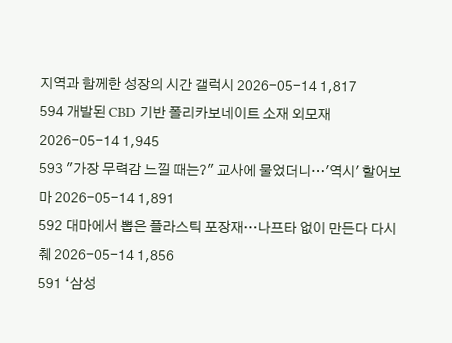지역과 함께한 성장의 시간 갤럭시 2026-05-14 1,817
594 개발된 CBD 기반 폴리카보네이트 소재 외모재 2026-05-14 1,945
593 "가장 무력감 느낄 때는?" 교사에 물었더니…'역시' 할어보마 2026-05-14 1,891
592 대마에서 뽑은 플라스틱 포장재…나프타 없이 만든다 다시췌 2026-05-14 1,856
591 ‘삼성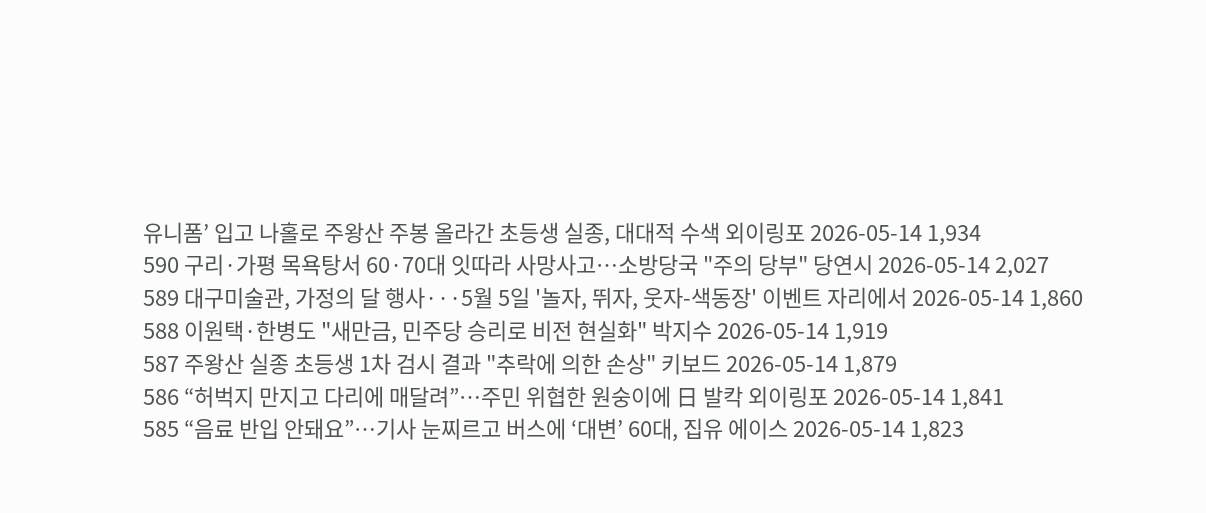유니폼’ 입고 나홀로 주왕산 주봉 올라간 초등생 실종, 대대적 수색 외이링포 2026-05-14 1,934
590 구리·가평 목욕탕서 60·70대 잇따라 사망사고…소방당국 "주의 당부" 당연시 2026-05-14 2,027
589 대구미술관, 가정의 달 행사···5월 5일 '놀자, 뛰자, 웃자-색동장' 이벤트 자리에서 2026-05-14 1,860
588 이원택·한병도 "새만금, 민주당 승리로 비전 현실화" 박지수 2026-05-14 1,919
587 주왕산 실종 초등생 1차 검시 결과 "추락에 의한 손상" 키보드 2026-05-14 1,879
586 “허벅지 만지고 다리에 매달려”…주민 위협한 원숭이에 日 발칵 외이링포 2026-05-14 1,841
585 “음료 반입 안돼요”…기사 눈찌르고 버스에 ‘대변’ 60대, 집유 에이스 2026-05-14 1,823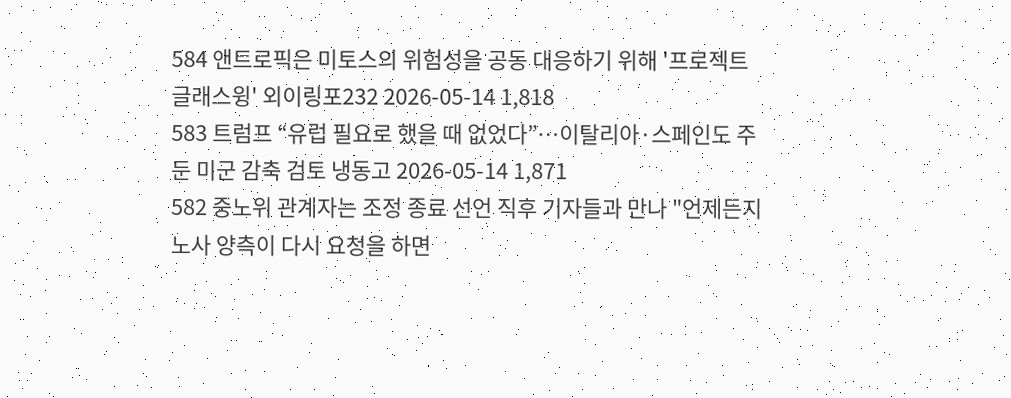584 앤트로픽은 미토스의 위험성을 공동 대응하기 위해 '프로젝트 글래스윙' 외이링포232 2026-05-14 1,818
583 트럼프 “유럽 필요로 했을 때 없었다”…이탈리아·스페인도 주둔 미군 감축 검토 냉동고 2026-05-14 1,871
582 중노위 관계자는 조정 종료 선언 직후 기자들과 만나 "언제든지 노사 양측이 다시 요청을 하면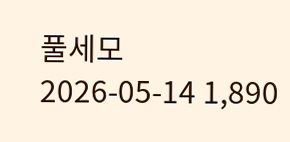풀세모 2026-05-14 1,890